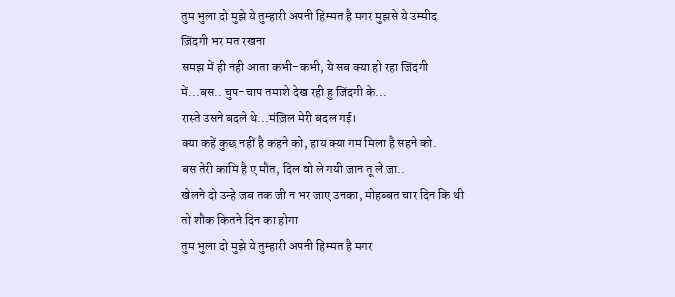तुम भुला दो मुझे ये तुम्हारी अपनी हिम्मत है मगर मुझसे ये उम्मीद ज़िंदगी भर मत रखना
समझ में ही नही आता कभी-कभी, ये सब क्या हो रहा जिंदगी में...बस.. चुप-चाप तमाशे देख रही हु जिंदगी के...
रास्ते उसने बदले थे...मंज़िल मेरी बदल गई।
क्या कहें कुछ नहीं है कहने को, हाय क्या गम मिला है सहने को.
बस तेरी कामि है ए मौत, दिल वो ले गयी जान तू ले जा..
खेलने दो उन्हे जब तक जी न भर जाए उनका, मोहब्बत चार दिन कि थी तो शौक कितने दिन का होगा
तुम भुला दो मुझे ये तुम्हारी अपनी हिम्मत है मगर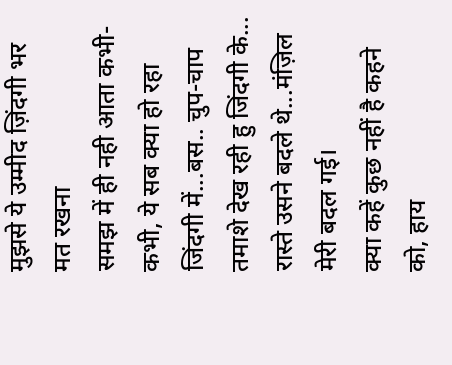मुझसे ये उम्मीद ज़िंदगी भर मत रखना
समझ में ही नही आता कभी-कभी, ये सब क्या हो रहा जिंदगी में...बस.. चुप-चाप तमाशे देख रही हु जिंदगी के...
रास्ते उसने बदले थे...मंज़िल मेरी बदल गई।
क्या कहें कुछ नहीं है कहने को, हाय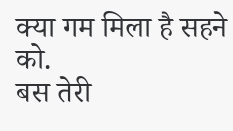क्या गम मिला है सहने को.
बस तेरी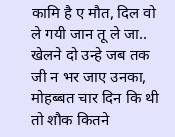कामि है ए मौत, दिल वो ले गयी जान तू ले जा..
खेलने दो उन्हे जब तक जी न भर जाए उनका, मोहब्बत चार दिन कि थी तो शौक कितने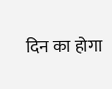दिन का होगा